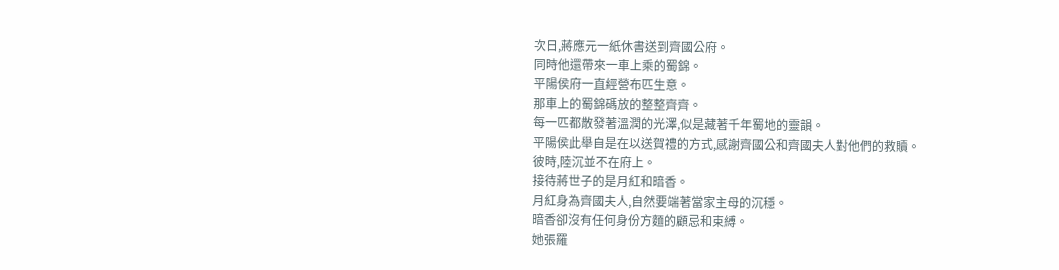次日,蔣應元一紙休書送到齊國公府。
同時他還帶來一車上乘的蜀錦。
平陽侯府一直經營布匹生意。
那車上的蜀錦碼放的整整齊齊。
每一匹都散發著溫潤的光澤,似是藏著千年蜀地的靈韻。
平陽侯此舉自是在以送賀禮的方式,感謝齊國公和齊國夫人對他們的救贖。
彼時,陸沉並不在府上。
接待蔣世子的是月紅和暗香。
月紅身為齊國夫人,自然要端著當家主母的沉穩。
暗香卻沒有任何身份方麵的顧忌和束縛。
她張羅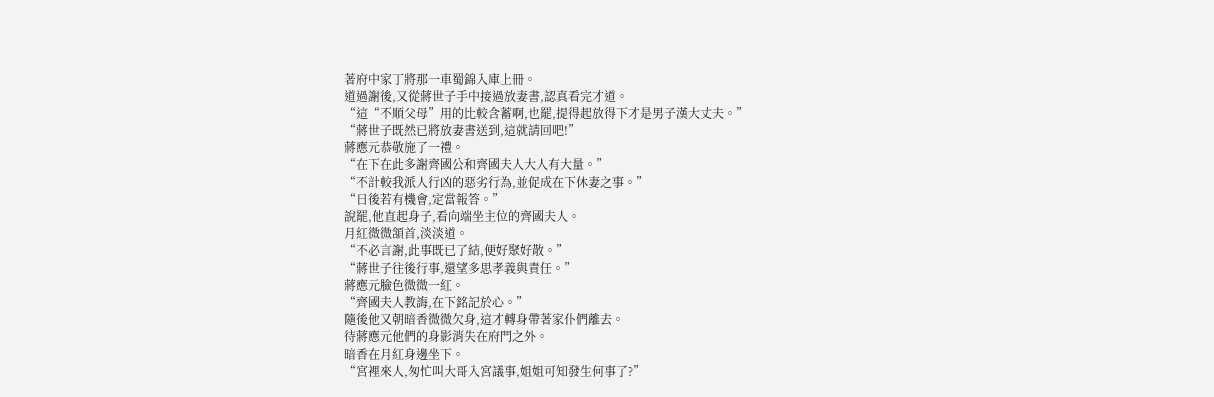著府中家丁將那一車蜀錦入庫上冊。
道過謝後,又從蔣世子手中接過放妻書,認真看完才道。
“這“不順父母”用的比較含蓄啊,也罷,提得起放得下才是男子漢大丈夫。”
“蔣世子既然已將放妻書送到,這就請回吧!”
蔣應元恭敬施了一禮。
“在下在此多謝齊國公和齊國夫人大人有大量。”
“不計較我派人行凶的惡劣行為,並促成在下休妻之事。”
“日後若有機會,定當報答。”
說罷,他直起身子,看向端坐主位的齊國夫人。
月紅微微頷首,淡淡道。
“不必言謝,此事既已了結,便好聚好散。”
“蔣世子往後行事,還望多思孝義與責任。”
蔣應元臉色微微一紅。
“齊國夫人教誨,在下銘記於心。”
隨後他又朝暗香微微欠身,這才轉身帶著家仆們離去。
待蔣應元他們的身影消失在府門之外。
暗香在月紅身邊坐下。
“宮裡來人,匆忙叫大哥入宮議事,姐姐可知發生何事了?”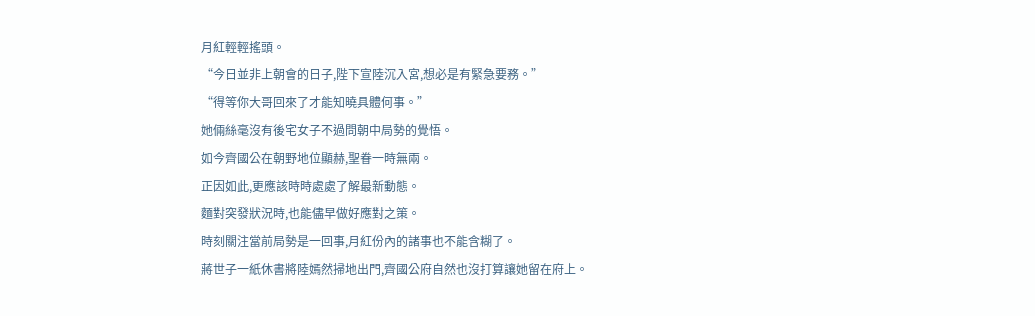月紅輕輕搖頭。
“今日並非上朝會的日子,陛下宣陸沉入宮,想必是有緊急要務。”
“得等你大哥回來了才能知曉具體何事。”
她倆絲毫沒有後宅女子不過問朝中局勢的覺悟。
如今齊國公在朝野地位顯赫,聖眷一時無兩。
正因如此,更應該時時處處了解最新動態。
麵對突發狀況時,也能儘早做好應對之策。
時刻關注當前局勢是一回事,月紅份內的諸事也不能含糊了。
蔣世子一紙休書將陸嫣然掃地出門,齊國公府自然也沒打算讓她留在府上。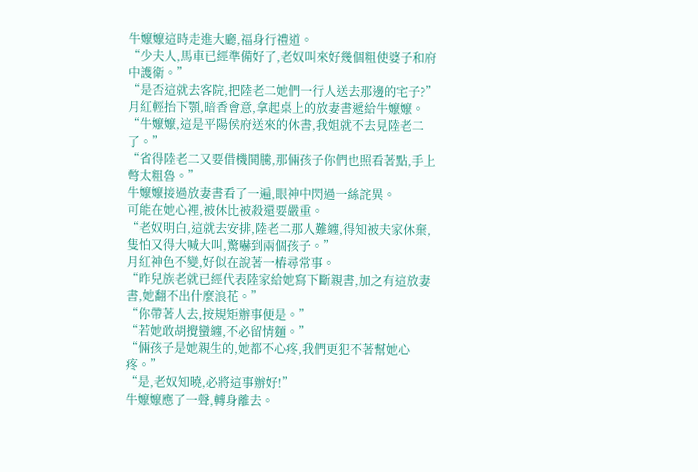牛嬤嬤這時走進大廳,福身行禮道。
“少夫人,馬車已經準備好了,老奴叫來好幾個粗使婆子和府中護衛。”
“是否這就去客院,把陸老二她們一行人送去那邊的宅子?”
月紅輕抬下顎,暗香會意,拿起桌上的放妻書遞給牛嬤嬤。
“牛嬤嬤,這是平陽侯府送來的休書,我姐就不去見陸老二了。”
“省得陸老二又要借機鬨騰,那倆孩子你們也照看著點,手上彆太粗魯。”
牛嬤嬤接過放妻書看了一遍,眼神中閃過一絲詫異。
可能在她心裡,被休比被殺還要嚴重。
“老奴明白,這就去安排,陸老二那人難纏,得知被夫家休棄,隻怕又得大喊大叫,驚嚇到兩個孩子。”
月紅神色不變,好似在說著一樁尋常事。
“昨兒族老就已經代表陸家給她寫下斷親書,加之有這放妻書,她翻不出什麼浪花。”
“你帶著人去,按規矩辦事便是。”
“若她敢胡攪蠻纏,不必留情麵。”
“倆孩子是她親生的,她都不心疼,我們更犯不著幫她心疼。”
“是,老奴知曉,必將這事辦好!”
牛嬤嬤應了一聲,轉身離去。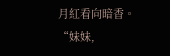月紅看向暗香。
“妹妹,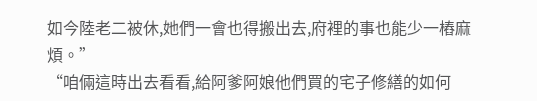如今陸老二被休,她們一會也得搬出去,府裡的事也能少一樁麻煩。”
“咱倆這時出去看看,給阿爹阿娘他們買的宅子修繕的如何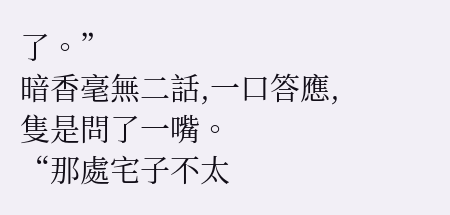了。”
暗香毫無二話,一口答應,隻是問了一嘴。
“那處宅子不太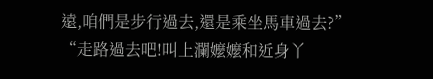遠,咱們是步行過去,還是乘坐馬車過去?”
“走路過去吧!叫上瀾嬤嬤和近身丫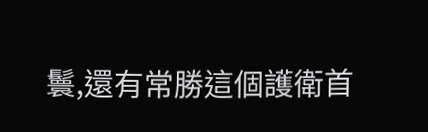鬟,還有常勝這個護衛首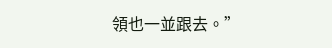領也一並跟去。”